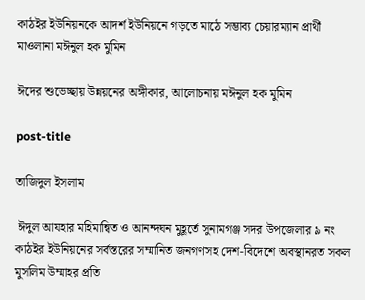কাঠইর ইউনিয়নকে আদর্শ ইউনিয়নে গড়তে মাঠে সম্ভাব্য চেয়ারম্যান প্রার্থী মাওলানা মঈনুল হক মুমিন

ঈদের শুভেচ্ছায় উন্নয়নের অঙ্গীকার, আলোচনায় মঈনুল হক মুমিন

post-title

তাজিদুল ইসলাম

 ঈদুল আযহার মহিমান্বিত ও আনন্দঘন মুহূর্তে সুনামগঞ্জ সদর উপজেলার ৯ নং কাঠইর ইউনিয়নের সর্বস্তরের সম্মানিত জনগণসহ দেশ-বিদেশে অবস্থানরত সকল মুসলিম উম্মাহর প্রতি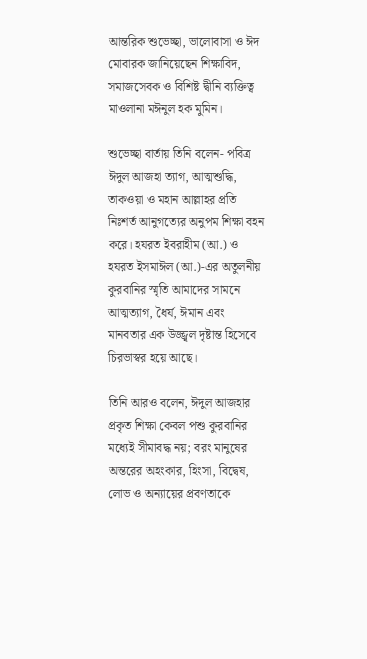আন্তরিক শুভেচ্ছা, ভালোবাসা ও ঈদ মোবারক জানিয়েছেন শিক্ষাবিদ, সমাজসেবক ও বিশিষ্ট দ্বীনি ব্যক্তিত্ব মাওলানা মঈনুল হক মুমিন।

শুভেচ্ছা বার্তায় তিনি বলেন- পবিত্র ঈদুল আজহা ত্যাগ, আত্মশুদ্ধি, তাকওয়া ও মহান আল্লাহর প্রতি নিঃশর্ত আনুগত্যের অনুপম শিক্ষা বহন করে। হযরত ইবরাহীম (আ.) ও হযরত ইসমাঈল (আ.)-এর অতুলনীয় কুরবানির স্মৃতি আমাদের সামনে আত্মত্যাগ, ধৈর্য, ঈমান এবং মানবতার এক উজ্জ্বল দৃষ্টান্ত হিসেবে চিরভাস্বর হয়ে আছে।

তিনি আরও বলেন, ঈদুল আজহার প্রকৃত শিক্ষা কেবল পশু কুরবানির মধ্যেই সীমাবদ্ধ নয়; বরং মানুষের অন্তরের অহংকার, হিংসা, বিদ্বেষ, লোভ ও অন্যায়ের প্রবণতাকে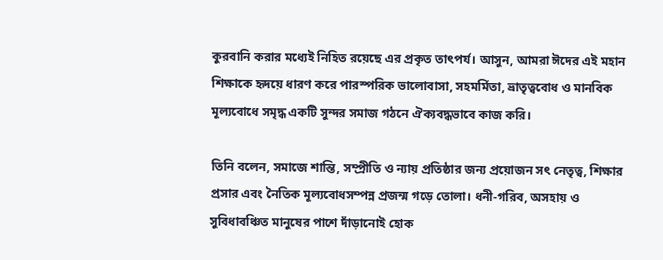কুরবানি করার মধ্যেই নিহিত রয়েছে এর প্রকৃত তাৎপর্য। আসুন, আমরা ঈদের এই মহান শিক্ষাকে হৃদয়ে ধারণ করে পারস্পরিক ভালোবাসা, সহমর্মিতা, ভ্রাতৃত্ববোধ ও মানবিক মূল্যবোধে সমৃদ্ধ একটি সুন্দর সমাজ গঠনে ঐক্যবদ্ধভাবে কাজ করি।

তিনি বলেন, সমাজে শান্তি, সম্প্রীতি ও ন্যায় প্রতিষ্ঠার জন্য প্রয়োজন সৎ নেতৃত্ব, শিক্ষার প্রসার এবং নৈতিক মূল্যবোধসম্পন্ন প্রজন্ম গড়ে তোলা। ধনী-গরিব, অসহায় ও সুবিধাবঞ্চিত মানুষের পাশে দাঁড়ানোই হোক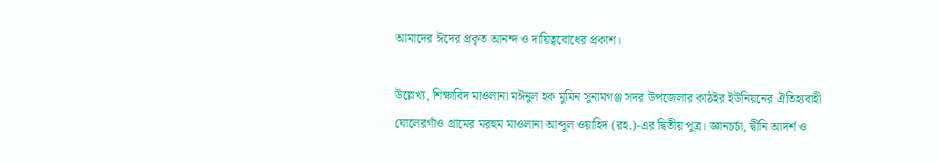আমাদের ঈদের প্রকৃত আনন্দ ও দায়িত্ববোধের প্রকাশ।

উল্লেখ্য, শিক্ষাবিদ মাওলানা মঈনুল হক মুমিন সুনামগঞ্জ সদর উপজেলার কাঠইর ইউনিয়নের ঐতিহ্যবাহী ঘোলেরগাঁও গ্রামের মরহুম মাওলানা আব্দুল ওয়াহিদ (রহ.)-এর দ্বিতীয় পুত্র। জ্ঞানচর্চা, দ্বীনি আদর্শ ও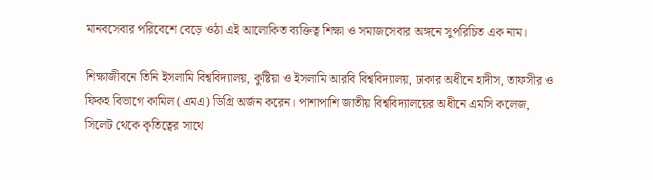মানবসেবার পরিবেশে বেড়ে ওঠা এই আলোকিত ব্যক্তিত্ব শিক্ষা ও সমাজসেবার অঙ্গনে সুপরিচিত এক নাম।

শিক্ষাজীবনে তিনি ইসলামি বিশ্ববিদ্যালয়, কুষ্টিয়া ও ইসলামি আরবি বিশ্ববিদ্যালয়, ঢাকার অধীনে হাদীস, তাফসীর ও ফিকহ বিভাগে কামিল (এমএ) ডিগ্রি অর্জন করেন। পাশাপাশি জাতীয় বিশ্ববিদ্যালয়ের অধীনে এমসি কলেজ, সিলেট থেকে কৃতিত্বের সাথে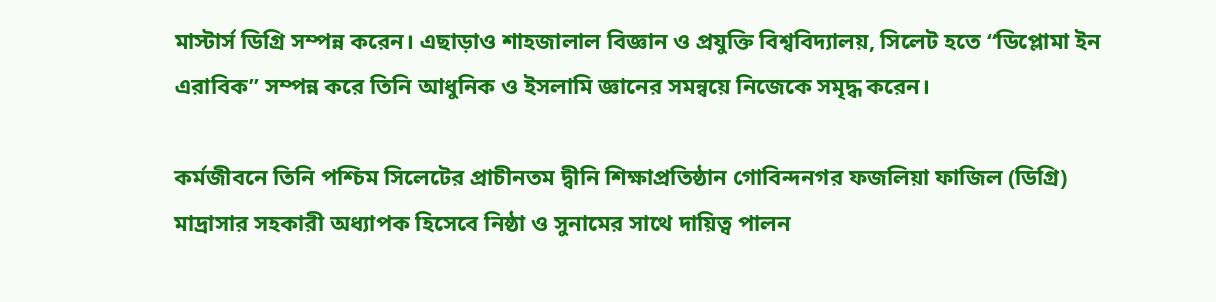মাস্টার্স ডিগ্রি সম্পন্ন করেন। এছাড়াও শাহজালাল বিজ্ঞান ও প্রযুক্তি বিশ্ববিদ্যালয়, সিলেট হতে “ডিপ্লোমা ইন এরাবিক” সম্পন্ন করে তিনি আধুনিক ও ইসলামি জ্ঞানের সমন্বয়ে নিজেকে সমৃদ্ধ করেন।

কর্মজীবনে তিনি পশ্চিম সিলেটের প্রাচীনতম দ্বীনি শিক্ষাপ্রতিষ্ঠান গোবিন্দনগর ফজলিয়া ফাজিল (ডিগ্রি) মাদ্রাসার সহকারী অধ্যাপক হিসেবে নিষ্ঠা ও সুনামের সাথে দায়িত্ব পালন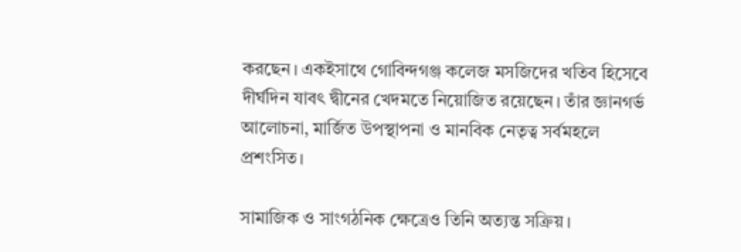করছেন। একইসাথে গোবিন্দগঞ্জ কলেজ মসজিদের খতিব হিসেবে দীর্ঘদিন যাবৎ দ্বীনের খেদমতে নিয়োজিত রয়েছেন। তাঁর জ্ঞানগর্ভ আলোচনা, মার্জিত উপস্থাপনা ও মানবিক নেতৃত্ব সর্বমহলে প্রশংসিত।

সামাজিক ও সাংগঠনিক ক্ষেত্রেও তিনি অত্যন্ত সক্রিয়।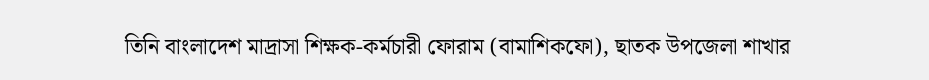তিনি বাংলাদেশ মাদ্রাসা শিক্ষক-কর্মচারী ফোরাম (বামাশিকফো), ছাতক উপজেলা শাখার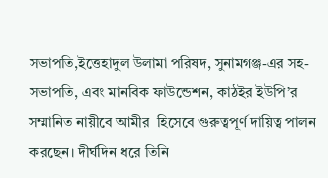সভাপতি,ইত্তেহাদুল উলামা পরিষদ, সুনামগঞ্জ-এর সহ-সভাপতি, এবং মানবিক ফাউন্ডেশন, কাঠইর ইউপি’র সম্মানিত নায়ীবে আমীর  হিসেবে গুরুত্বপূর্ণ দায়িত্ব পালন করছেন। দীর্ঘদিন ধরে তিনি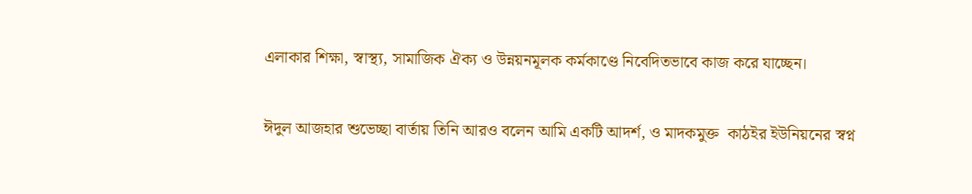এলাকার শিক্ষা, স্বাস্থ্য, সামাজিক ঐক্য ও উন্নয়নমূলক কর্মকাণ্ডে নিবেদিতভাবে কাজ করে যাচ্ছেন।

ঈদুল আজহার শুভেচ্ছা বার্তায় তিনি আরও বলেন আমি একটি আদর্শ, ও মাদকমুক্ত  কাঠইর ইউনিয়নের স্বপ্ন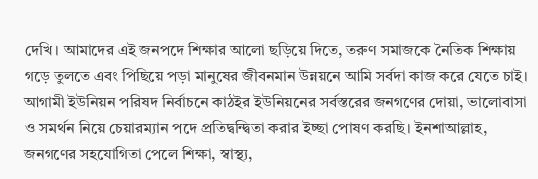দেখি। আমাদের এই জনপদে শিক্ষার আলো ছড়িয়ে দিতে, তরুণ সমাজকে নৈতিক শিক্ষায় গড়ে তুলতে এবং পিছিয়ে পড়া মানুষের জীবনমান উন্নয়নে আমি সর্বদা কাজ করে যেতে চাই। আগামী ইউনিয়ন পরিষদ নির্বাচনে কাঠইর ইউনিয়নের সর্বস্তরের জনগণের দোয়া, ভালোবাসা ও সমর্থন নিয়ে চেয়ারম্যান পদে প্রতিদ্বন্দ্বিতা করার ইচ্ছা পোষণ করছি। ইনশাআল্লাহ, জনগণের সহযোগিতা পেলে শিক্ষা, স্বাস্থ্য,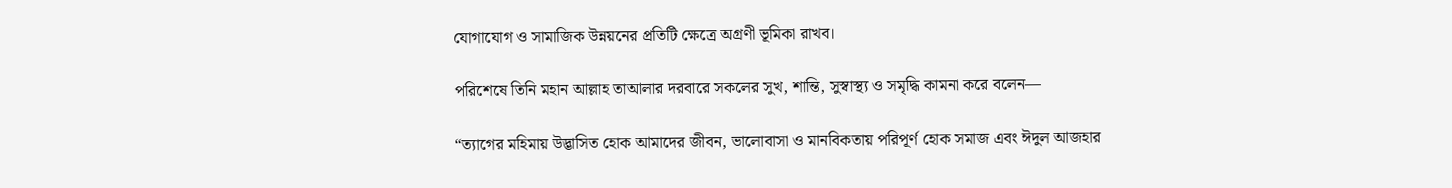যোগাযোগ ও সামাজিক উন্নয়নের প্রতিটি ক্ষেত্রে অগ্রণী ভূমিকা রাখব।

পরিশেষে তিনি মহান আল্লাহ তাআলার দরবারে সকলের সুখ, শান্তি, সুস্বাস্থ্য ও সমৃদ্ধি কামনা করে বলেন—

“ত্যাগের মহিমায় উদ্ভাসিত হোক আমাদের জীবন, ভালোবাসা ও মানবিকতায় পরিপূর্ণ হোক সমাজ এবং ঈদুল আজহার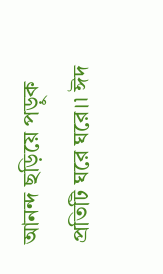আনন্দ ছড়িয়ে পড়ুক প্রতিটি ঘরে ঘরে।৷ ঈদ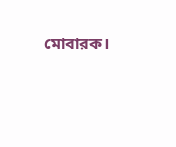মোবারক।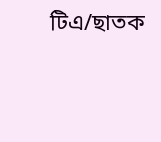টিএ/ছাতক